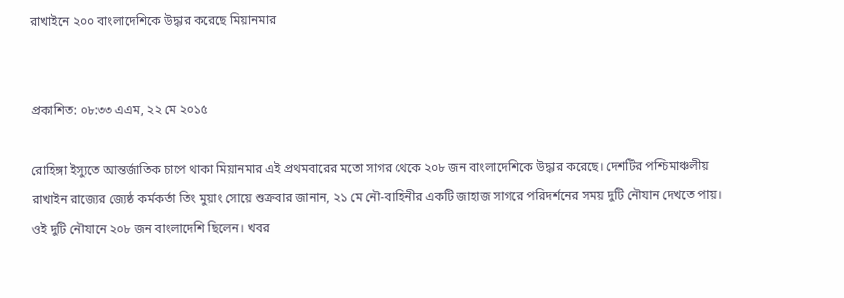রাখাইনে ২০০ বাংলাদেশিকে উদ্ধার করেছে মিয়ানমার


প্রকাশিত: ০৮:৩৩ এএম, ২২ মে ২০১৫

রোহিঙ্গা ইস্যুতে আন্তর্জাতিক চাপে থাকা মিয়ানমার এই প্রথমবারের মতো সাগর থেকে ২০৮ জন বাংলাদেশিকে উদ্ধার করেছে। দেশটির পশ্চিমাঞ্চলীয় রাখাইন রাজ্যের জ্যেষ্ঠ কর্মকর্তা তিং মুয়াং সোয়ে শুক্রবার জানান, ২১ মে নৌ-বাহিনীর একটি জাহাজ সাগরে পরিদর্শনের সময় দুটি নৌযান দেখতে পায়। ওই দুটি নৌযানে ২০৮ জন বাংলাদেশি ছিলেন। খবর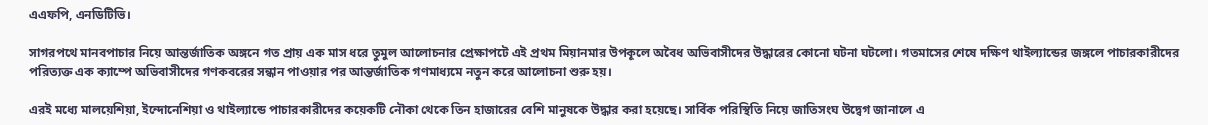এএফপি, এনডিটিভি।

সাগরপথে মানবপাচার নিয়ে আন্তর্জাতিক অঙ্গনে গত প্রায় এক মাস ধরে তুমুল আলোচনার প্রেক্ষাপটে এই প্রথম মিয়ানমার উপকূলে অবৈধ অভিবাসীদের উদ্ধারের কোনো ঘটনা ঘটলো। গতমাসের শেষে দক্ষিণ থাইল্যান্ডের জঙ্গলে পাচারকারীদের পরিত্যক্ত এক ক্যাম্পে অভিবাসীদের গণকবরের সন্ধান পাওয়ার পর আন্তর্জাতিক গণমাধ্যমে নতুন করে আলোচনা শুরু হয়।

এরই মধ্যে মালয়েশিয়া, ইন্দোনেশিয়া ও থাইল্যান্ডে পাচারকারীদের কয়েকটি নৌকা থেকে তিন হাজারের বেশি মানুষকে উদ্ধার করা হয়েছে। সার্বিক পরিস্থিতি নিয়ে জাতিসংঘ উদ্বেগ জানালে এ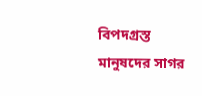বিপদগ্রস্ত মানুষদের সাগর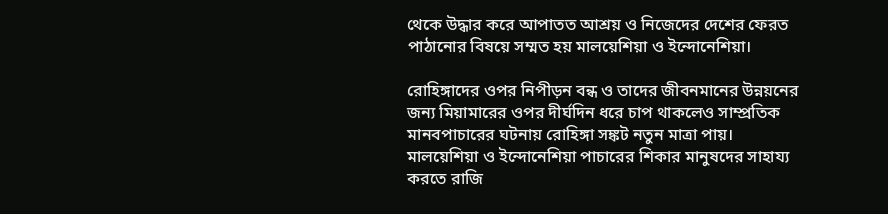থেকে উদ্ধার করে আপাতত আশ্রয় ও নিজেদের দেশের ফেরত পাঠানোর বিষয়ে সম্মত হয় মালয়েশিয়া ও ইন্দোনেশিয়া।

রোহিঙ্গাদের ওপর নিপীড়ন বন্ধ ও তাদের জীবনমানের উন্নয়নের জন্য মিয়ামারের ওপর দীর্ঘদিন ধরে চাপ থাকলেও সাম্প্রতিক মানবপাচারের ঘটনায় রোহিঙ্গা সঙ্কট নতুন মাত্রা পায়। মালয়েশিয়া ও ইন্দোনেশিয়া পাচারের শিকার মানুষদের সাহায্য করতে রাজি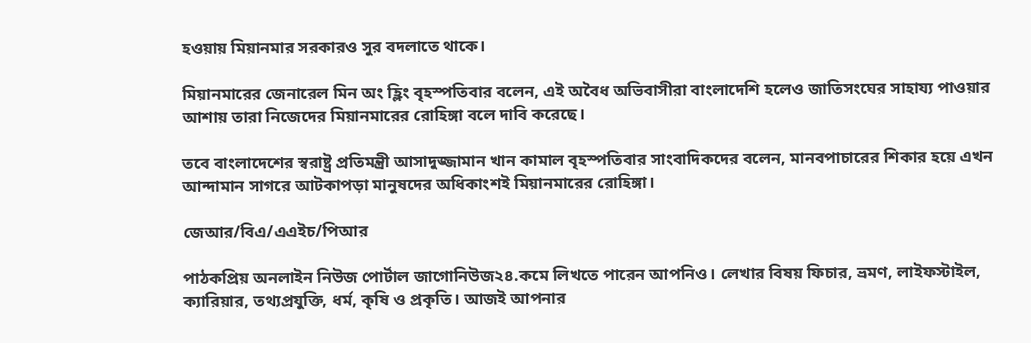হওয়ায় মিয়ানমার সরকারও সুর বদলাতে থাকে।

মিয়ানমারের জেনারেল মিন অং হ্লিং বৃহস্পতিবার বলেন, এই অবৈধ অভিবাসীরা বাংলাদেশি হলেও জাতিসংঘের সাহায্য পাওয়ার আশায় তারা নিজেদের মিয়ানমারের রোহিঙ্গা বলে দাবি করেছে।

তবে বাংলাদেশের স্বরাষ্ট্র প্রতিমন্ত্রী আসাদুজ্জামান খান কামাল বৃহস্পতিবার সাংবাদিকদের বলেন, মানবপাচারের শিকার হয়ে এখন আন্দামান সাগরে আটকাপড়া মানুষদের অধিকাংশই মিয়ানমারের রোহিঙ্গা।

জেআর/বিএ/এএইচ/পিআর

পাঠকপ্রিয় অনলাইন নিউজ পোর্টাল জাগোনিউজ২৪.কমে লিখতে পারেন আপনিও। লেখার বিষয় ফিচার, ভ্রমণ, লাইফস্টাইল, ক্যারিয়ার, তথ্যপ্রযুক্তি, ধর্ম, কৃষি ও প্রকৃতি। আজই আপনার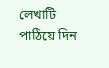লেখাটি পাঠিয়ে দিন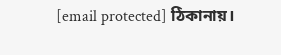[email protected] ঠিকানায়।